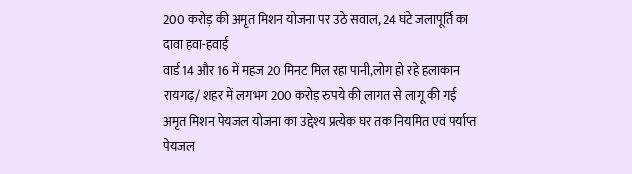200 करोड़ की अमृत मिशन योजना पर उठे सवाल, 24 घंटे जलापूर्ति का दावा हवा-हवाई
वार्ड 14 और 16 में महज 20 मिनट मिल रहा पानी,लोग हो रहे हलाकान
रायगढ़/ शहर में लगभग 200 करोड़ रुपये की लागत से लागू की गई अमृत मिशन पेयजल योजना का उद्देश्य प्रत्येक घर तक नियमित एवं पर्याप्त पेयजल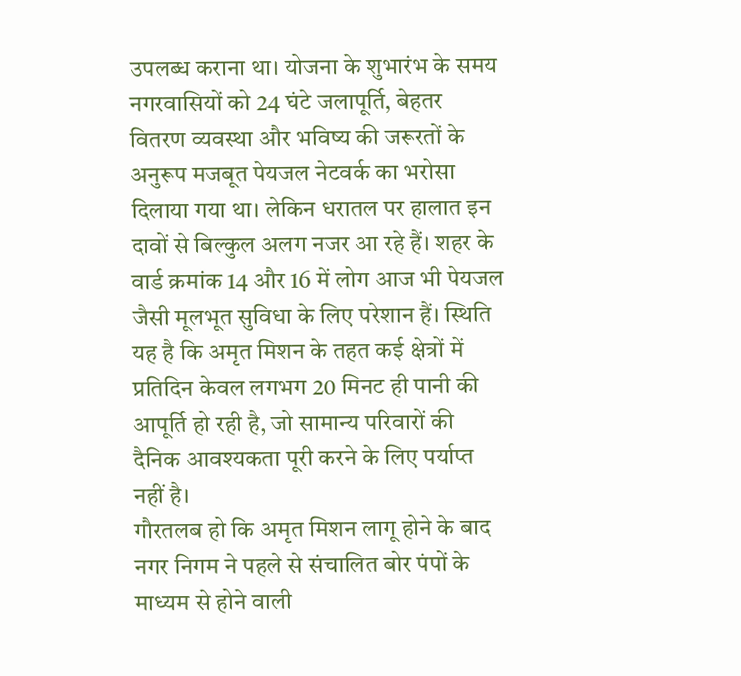उपलब्ध कराना था। योजना के शुभारंभ के समय नगरवासियों को 24 घंटे जलापूर्ति, बेहतर वितरण व्यवस्था और भविष्य की जरूरतों के अनुरूप मजबूत पेयजल नेटवर्क का भरोसा दिलाया गया था। लेकिन धरातल पर हालात इन दावों से बिल्कुल अलग नजर आ रहे हैं। शहर के वार्ड क्रमांक 14 और 16 में लोग आज भी पेयजल जैसी मूलभूत सुविधा के लिए परेशान हैं। स्थिति यह है कि अमृत मिशन के तहत कई क्षेत्रों में प्रतिदिन केवल लगभग 20 मिनट ही पानी की आपूर्ति हो रही है, जो सामान्य परिवारों की दैनिक आवश्यकता पूरी करने के लिए पर्याप्त नहीं है।
गौरतलब हो कि अमृत मिशन लागू होने के बाद नगर निगम ने पहले से संचालित बोर पंपों के माध्यम से होने वाली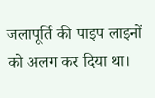जलापूर्ति की पाइप लाइनों को अलग कर दिया था।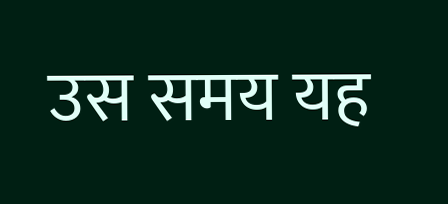उस समय यह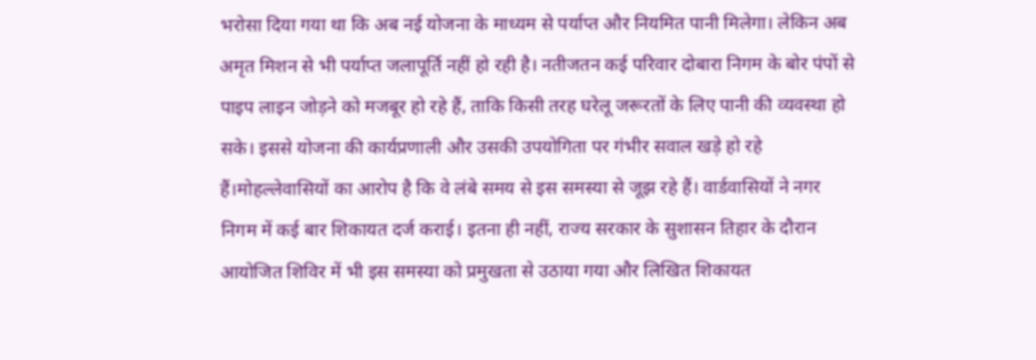भरोसा दिया गया था कि अब नई योजना के माध्यम से पर्याप्त और नियमित पानी मिलेगा। लेकिन अब अमृत मिशन से भी पर्याप्त जलापूर्ति नहीं हो रही है। नतीजतन कई परिवार दोबारा निगम के बोर पंपों से पाइप लाइन जोड़ने को मजबूर हो रहे हैं, ताकि किसी तरह घरेलू जरूरतों के लिए पानी की व्यवस्था हो सके। इससे योजना की कार्यप्रणाली और उसकी उपयोगिता पर गंभीर सवाल खड़े हो रहे हैं।मोहल्लेवासियों का आरोप है कि वे लंबे समय से इस समस्या से जूझ रहे हैं। वार्डवासियों ने नगर निगम में कई बार शिकायत दर्ज कराई। इतना ही नहीं, राज्य सरकार के सुशासन तिहार के दौरान आयोजित शिविर में भी इस समस्या को प्रमुखता से उठाया गया और लिखित शिकायत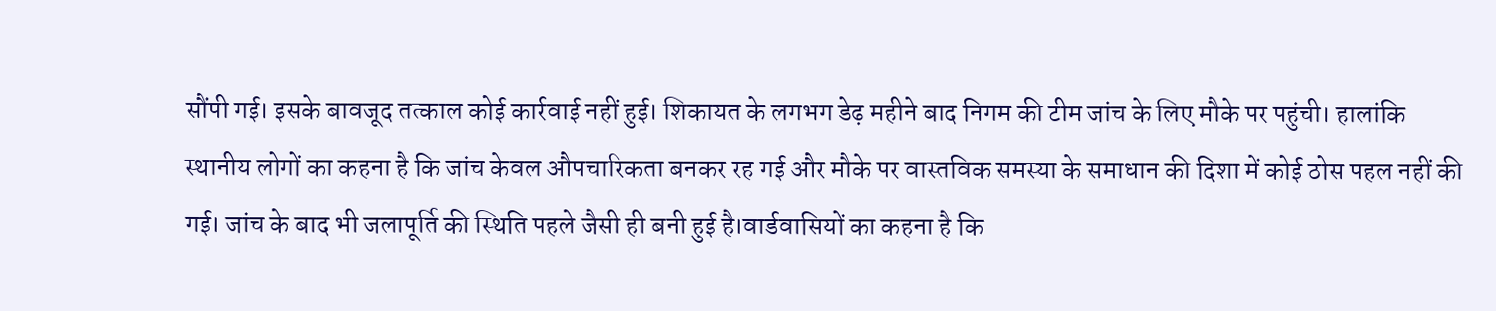सौंपी गई। इसके बावजूद तत्काल कोई कार्रवाई नहीं हुई। शिकायत के लगभग डेढ़ महीने बाद निगम की टीम जांच के लिए मौके पर पहुंची। हालांकि स्थानीय लोगों का कहना है कि जांच केवल औपचारिकता बनकर रह गई और मौके पर वास्तविक समस्या के समाधान की दिशा में कोई ठोस पहल नहीं की गई। जांच के बाद भी जलापूर्ति की स्थिति पहले जैसी ही बनी हुई है।वार्डवासियों का कहना है कि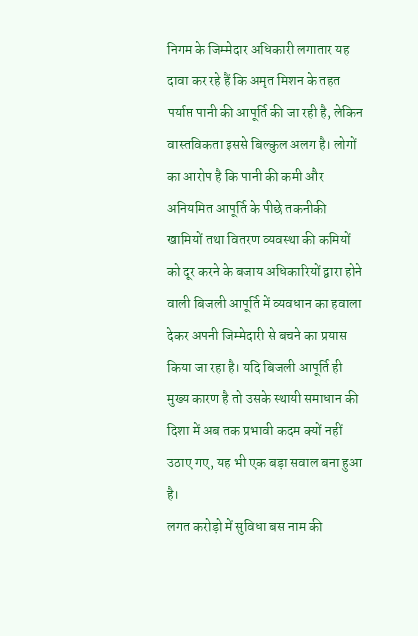निगम के जिम्मेदार अधिकारी लगातार यह दावा कर रहे हैं कि अमृत मिशन के तहत पर्याप्त पानी की आपूर्ति की जा रही है, लेकिन वास्तविकता इससे बिल्कुल अलग है। लोगों का आरोप है कि पानी की कमी और अनियमित आपूर्ति के पीछे तकनीकी खामियों तथा वितरण व्यवस्था की कमियों को दूर करने के बजाय अधिकारियों द्वारा होने वाली बिजली आपूर्ति में व्यवधान का हवाला देकर अपनी जिम्मेदारी से बचने का प्रयास किया जा रहा है। यदि बिजली आपूर्ति ही मुख्य कारण है तो उसके स्थायी समाधान की दिशा में अब तक प्रभावी कदम क्यों नहीं उठाए गए, यह भी एक बड़ा सवाल बना हुआ है।
लगत करोड़ो में सुविधा बस नाम की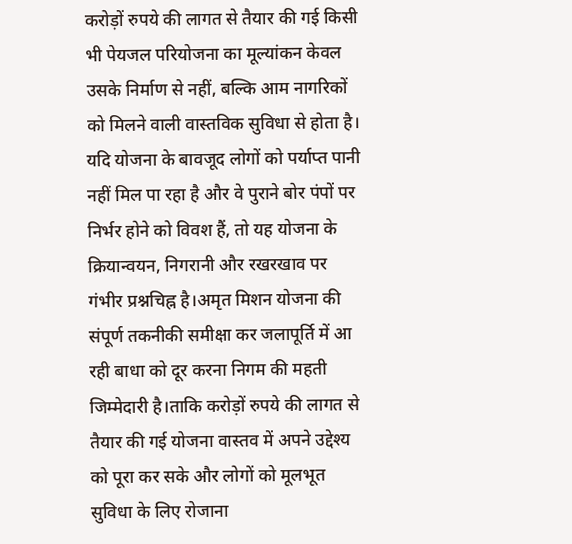करोड़ों रुपये की लागत से तैयार की गई किसी भी पेयजल परियोजना का मूल्यांकन केवल उसके निर्माण से नहीं, बल्कि आम नागरिकों को मिलने वाली वास्तविक सुविधा से होता है। यदि योजना के बावजूद लोगों को पर्याप्त पानी नहीं मिल पा रहा है और वे पुराने बोर पंपों पर निर्भर होने को विवश हैं, तो यह योजना के क्रियान्वयन, निगरानी और रखरखाव पर गंभीर प्रश्नचिह्न है।अमृत मिशन योजना की संपूर्ण तकनीकी समीक्षा कर जलापूर्ति में आ रही बाधा को दूर करना निगम की महती जिम्मेदारी है।ताकि करोड़ों रुपये की लागत से तैयार की गई योजना वास्तव में अपने उद्देश्य को पूरा कर सके और लोगों को मूलभूत सुविधा के लिए रोजाना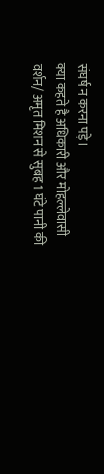संघर्ष न करना पड़े।
क्या कहते है अधिकारी और मोहल्लेवासी
वर्शन/ अमृत मिशन से सुबह 1 घंटे पानी की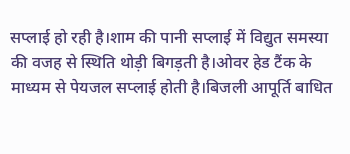सप्लाई हो रही है।शाम की पानी सप्लाई में विद्युत समस्या की वजह से स्थिति थोड़ी बिगड़ती है।ओवर हेड टैंक के माध्यम से पेयजल सप्लाई होती है।बिजली आपूर्ति बाधित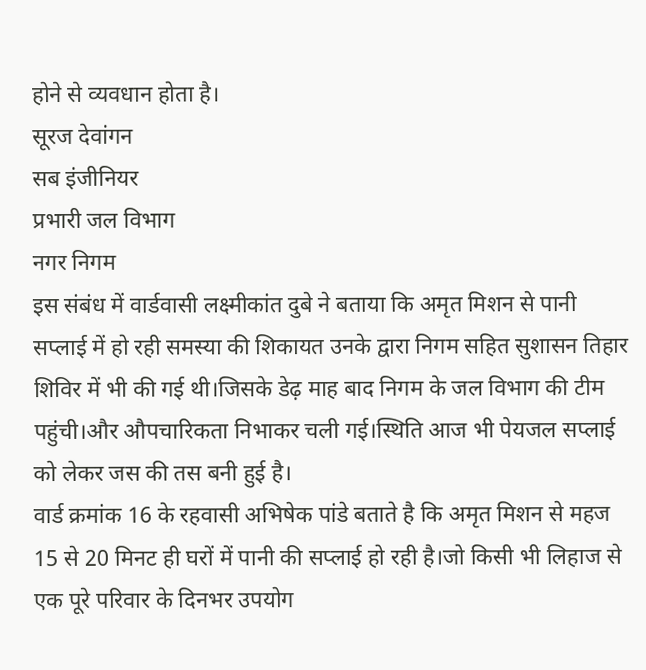होने से व्यवधान होता है।
सूरज देवांगन
सब इंजीनियर
प्रभारी जल विभाग
नगर निगम
इस संबंध में वार्डवासी लक्ष्मीकांत दुबे ने बताया कि अमृत मिशन से पानी सप्लाई में हो रही समस्या की शिकायत उनके द्वारा निगम सहित सुशासन तिहार शिविर में भी की गई थी।जिसके डेढ़ माह बाद निगम के जल विभाग की टीम पहुंची।और औपचारिकता निभाकर चली गई।स्थिति आज भी पेयजल सप्लाई को लेकर जस की तस बनी हुई है।
वार्ड क्रमांक 16 के रहवासी अभिषेक पांडे बताते है कि अमृत मिशन से महज 15 से 20 मिनट ही घरों में पानी की सप्लाई हो रही है।जो किसी भी लिहाज से एक पूरे परिवार के दिनभर उपयोग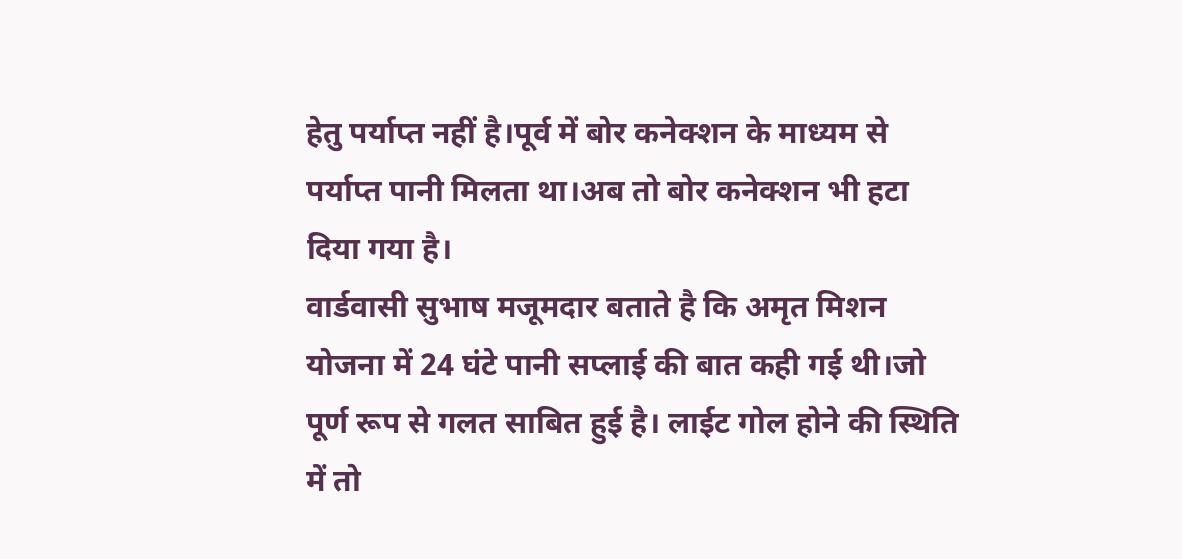हेतु पर्याप्त नहीं है।पूर्व में बोर कनेक्शन के माध्यम से पर्याप्त पानी मिलता था।अब तो बोर कनेक्शन भी हटा दिया गया है।
वार्डवासी सुभाष मजूमदार बताते है कि अमृत मिशन योजना में 24 घंटे पानी सप्लाई की बात कही गई थी।जो पूर्ण रूप से गलत साबित हुई है। लाईट गोल होने की स्थिति में तो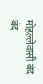मोहल्लेवासी बंद बंद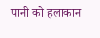पानी को हलाकान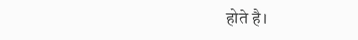होते है।